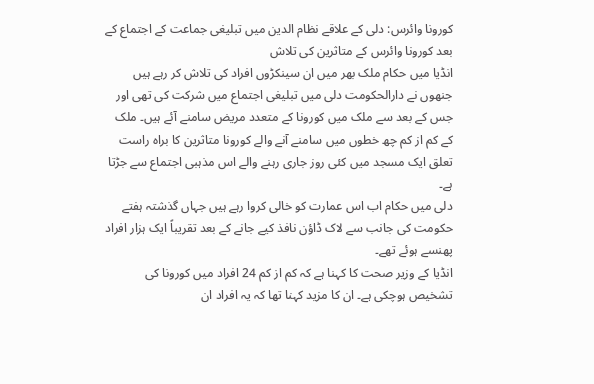کورونا وائرس: دلی کے علاقے نظام الدین میں تبلیغی جماعت کے اجتماع کے بعد کورونا وائرس کے متاثرین کی تلاش
انڈیا میں حکام ملک بھر میں ان سینکڑوں افراد کی تلاش کر رہے ہیں جنھوں نے دارالحکومت دلی میں تبلیغی اجتماع میں شرکت کی تھی اور جس کے بعد سے ملک میں کورونا کے متعدد مریض سامنے آئے ہیں۔ ملک کے کم از کم چھ خطوں میں سامنے آنے والے کورونا متاثرین کا براہ راست تعلق ایک مسجد میں کئی روز جاری رہنے والے اس مذہبی اجتماع سے جڑتا ہے۔
دلی میں حکام اب اس عمارت کو خالی کروا رہے ہیں جہاں گذشتہ ہفتے حکومت کی جانب سے لاک ڈاؤن نافذ کیے جانے کے بعد تقریباً ایک ہزار افراد پھنسے ہوئے تھے۔
انڈیا کے وزیر صحت کا کہنا ہے کہ کم از کم 24 افراد میں کورونا کی تشخیص ہوچکی ہے۔ ان کا مزید کہنا تھا کہ یہ افراد ان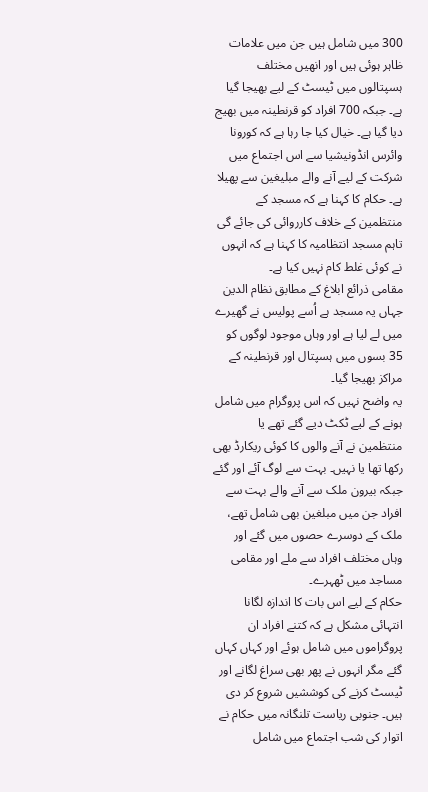300 میں شامل ہیں جن میں علامات ظاہر ہوئی ہیں اور انھیں مختلف ہسپتالوں میں ٹیسٹ کے لیے بھیجا گیا ہے۔ جبکہ 700 افراد کو قرنطینہ میں بھیج دیا گیا ہے۔ خیال کیا جا رہا ہے کہ کورونا وائرس انڈونیشیا سے اس اجتماع میں شرکت کے لیے آنے والے مبلیغین سے پھیلا ہے۔ حکام کا کہنا ہے کہ مسجد کے منتظمین کے خلاف کارروائی کی جائے گی تاہم مسجد انتظامیہ کا کہنا ہے کہ انہوں نے کوئی غلط کام نہیں کیا ہے۔
مقامی ذرائع ابلاغ کے مطابق نظام الدین جہاں یہ مسجد ہے اُسے پولیس نے گھیرے میں لے لیا ہے اور وہاں موجود لوگوں کو 35 بسوں میں ہسپتال اور قرنطینہ کے مراکز بھیجا گیا۔
یہ واضح نہیں کہ اس پروگرام میں شامل ہونے کے لیے ٹکٹ دیے گئے تھے یا منتظمین نے آنے والوں کا کوئی ریکارڈ بھی رکھا تھا یا نہیں۔ بہت سے لوگ آئے اور گئے جبکہ بیرون ملک سے آنے والے بہت سے افراد جن میں مبلغین بھی شامل تھے، ملک کے دوسرے حصوں میں گئے اور وہاں مختلف افراد سے ملے اور مقامی مساجد میں ٹھہرے۔
حکام کے لیے اس بات کا اندازہ لگانا انتہائی مشکل ہے کہ کتنے افراد ان پروگراموں میں شامل ہوئے اور کہاں کہاں گئے مگر انہوں نے پھر بھی سراغ لگانے اور ٹیسٹ کرنے کی کوششیں شروع کر دی ہیں۔ جنوبی ریاست تلنگانہ میں حکام نے اتوار کی شب اجتماع میں شامل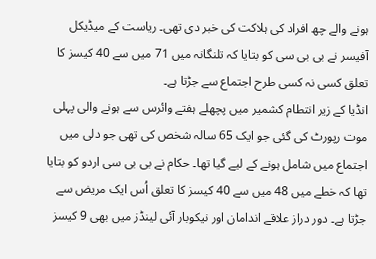ہونے والے چھ افراد کی ہلاکت کی خبر دی تھی۔ ریاست کے میڈیکل آفیسر نے بی بی سی کو بتایا کہ تلنگانہ میں 71 میں سے 40 کیسز کا تعلق کسی نہ کسی طرح اجتماع سے جڑتا ہے۔
انڈیا کے زیر انتطام کشمیر میں پچھلے ہفتے وائرس سے ہونے والی پہلی موت رپورٹ کی گئی جو ایک 65 سالہ شخص کی تھی جو دلی میں اجتماع میں شامل ہونے کے لیے گیا تھا۔ حکام نے بی بی سی اردو کو بتایا تھا کہ خطے میں 48 میں سے 40 کیسز کا تعلق اُس ایک مریض سے جڑتا ہے۔ دور دراز علاقے اندامان اور نیکوبار آئی لینڈز میں بھی 9 کیسز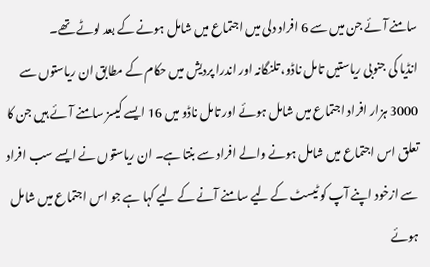سامنے آئے جن میں سے 6 افراد دلی میں اجتماع میں شامل ہونے کے بعد لوٹے تھے۔
انڈیا کی جنوبی ریاستیں تامل ناڈو، تلنگانہ اور اندرا پردیش میں حکام کے مطابق ان ریاستوں سے 3000 ہزار افراد اجتماع میں شامل ہوئے اور تامل ناڈو میں 16 ایسے کیسز سامنے آئے ہیں جن کا تعلق اس اجتماع میں شامل ہونے والے افراد سے بنتا ہے۔ ان ریاستوں نے ایسے سب افراد سے ازخود اپنے آپ کو ٹیسٹ کے لیے سامنے آنے کے لیے کہا ہے جو اس اجتماع میں شامل ہوئے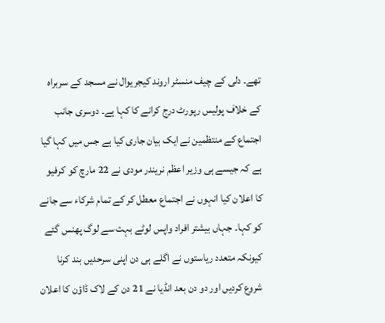تھے۔ دلی کے چیف منسٹر اروند کیجریوال نے مسجد کے سربراہ کے خلاف پولیس رپورٹ درج کرانے کا کہا ہے۔ دوسری جانب اجتماع کے منتظمین نے ایک بیان جاری کیا ہے جس میں کہا گیا ہے کہ جیسے ہی وزیر اعظم نریندر مودی نے 22 مارچ کو کرفیو کا اعلان کیا انہوں نے اجتماع معطل کر کے تمام شرکاء سے جانے کو کہا۔ جہاں بیشتر افراد واپس لوٹے بہت سے لوگ پھنس گئے کیونکہ متعدد ریاستوں نے اگلے ہی دن اپنی سرحدیں بند کرنا شروع کردیں اور دو دن بعد انڈیا نے 21 دن کے لاک ڈاؤن کا اعلان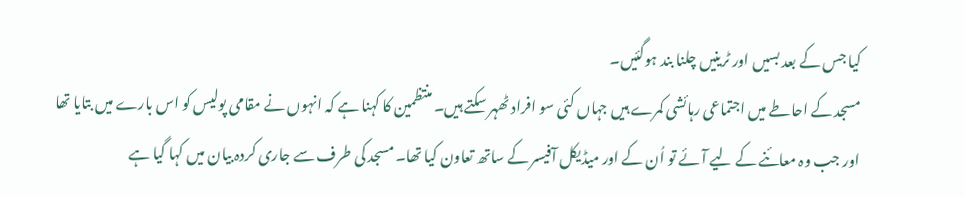کیا جس کے بعد بسیں اور ٹرینیں چلنا بند ہوگئیں۔
مسجد کے احاطے میں اجتماعی رہائشی کمرے ہیں جہاں کئی سو افراد ٹھہر سکتے ہیں۔ منتظمین کا کہنا ہے کہ انہوں نے مقامی پولیس کو اس بارے میں بتایا تھا اور جب وہ معائنے کے لیے آئے تو اُن کے اور میڈیکل آفیسر کے ساتھ تعاون کیا تھا۔ مسجد کی طرف سے جاری کردہ بیان میں کہا گیا ہے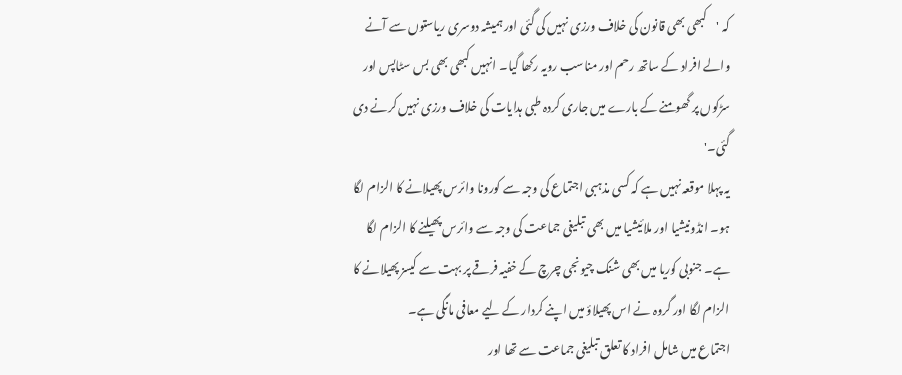کہ 'کبھی بھی قانون کی خلاف ورزی نہیں کی گئی اور ہمیشہ دوسری ریاستوں سے آنے والے افراد کے ساتھ رحم اور مناسب رویہ رکھا گیا۔ انہیں کبھی بھی بس سٹاپس اور سڑکوں پر گھومنے کے بارے میں جاری کردہ طبی ہدایات کی خلاف ورزی نہیں کرنے دی گئی۔'
یہ پہلا موقعہ نہیں ہے کہ کسی مذہبی اجتماع کی وجہ سے کورونا وائرس پھیلانے کا الزام لگا ہو۔ انڈونیشیا اور ملائیشیا میں بھی تبلیغی جماعت کی وجہ سے وائرس پھیلنے کا الزام لگا ہے۔ جنوبی کوریا میں بھی شنک چیونجی چرچ کے خفیہ فرقے پر بہت سے کیسز پھیلانے کا الزام لگا اور گروہ نے اس پھیلاؤ میں اپنے کردار کے لیے معافی مانگی ہے۔
اجتماع میں شامل افراد کا تعلق تبلیغی جماعت سے تھا اور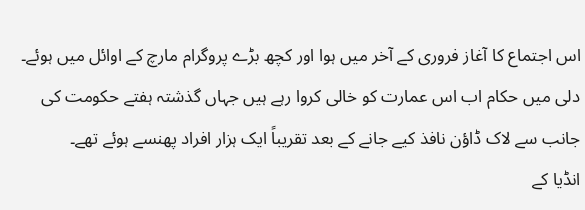اس اجتماع کا آغاز فروری کے آخر میں ہوا اور کچھ بڑے پروگرام مارچ کے اوائل میں ہوئے۔
دلی میں حکام اب اس عمارت کو خالی کروا رہے ہیں جہاں گذشتہ ہفتے حکومت کی جانب سے لاک ڈاؤن نافذ کیے جانے کے بعد تقریباً ایک ہزار افراد پھنسے ہوئے تھے۔
انڈیا کے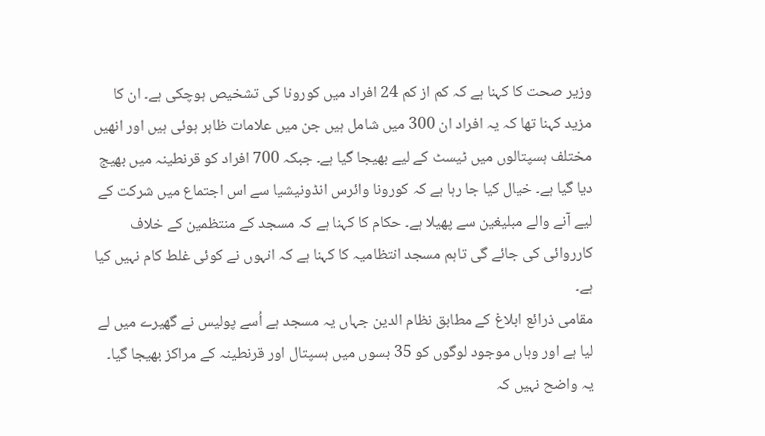وزیر صحت کا کہنا ہے کہ کم از کم 24 افراد میں کورونا کی تشخیص ہوچکی ہے۔ ان کا مزید کہنا تھا کہ یہ افراد ان 300 میں شامل ہیں جن میں علامات ظاہر ہوئی ہیں اور انھیں مختلف ہسپتالوں میں ٹیسٹ کے لیے بھیجا گیا ہے۔ جبکہ 700 افراد کو قرنطینہ میں بھیج دیا گیا ہے۔ خیال کیا جا رہا ہے کہ کورونا وائرس انڈونیشیا سے اس اجتماع میں شرکت کے لیے آنے والے مبلیغین سے پھیلا ہے۔ حکام کا کہنا ہے کہ مسجد کے منتظمین کے خلاف کارروائی کی جائے گی تاہم مسجد انتظامیہ کا کہنا ہے کہ انہوں نے کوئی غلط کام نہیں کیا ہے۔
مقامی ذرائع ابلاغ کے مطابق نظام الدین جہاں یہ مسجد ہے اُسے پولیس نے گھیرے میں لے لیا ہے اور وہاں موجود لوگوں کو 35 بسوں میں ہسپتال اور قرنطینہ کے مراکز بھیجا گیا۔
یہ واضح نہیں کہ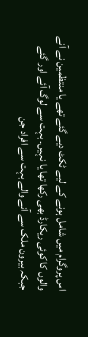اس پروگرام میں شامل ہونے کے لیے ٹکٹ دیے گئے تھے یا منتظمین نے آنے والوں کا کوئی ریکارڈ بھی رکھا تھا یا نہیں۔ بہت سے لوگ آئے اور گئے جبکہ بیرون ملک سے آنے والے بہت سے افراد جن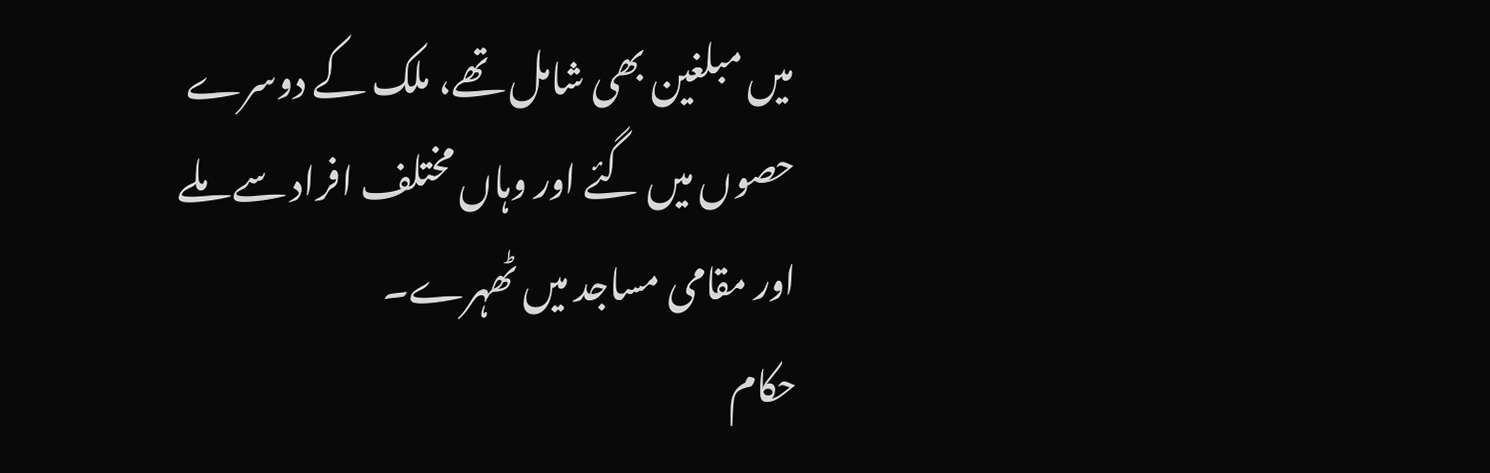میں مبلغین بھی شامل تھے، ملک کے دوسرے حصوں میں گئے اور وہاں مختلف افراد سے ملے اور مقامی مساجد میں ٹھہرے۔
حکام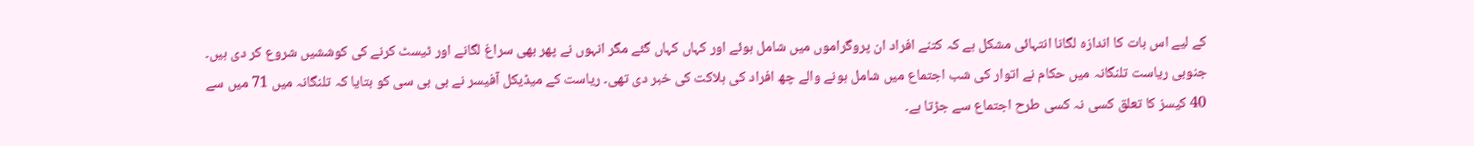کے لیے اس بات کا اندازہ لگانا انتہائی مشکل ہے کہ کتنے افراد ان پروگراموں میں شامل ہوئے اور کہاں کہاں گئے مگر انہوں نے پھر بھی سراغ لگانے اور ٹیسٹ کرنے کی کوششیں شروع کر دی ہیں۔ جنوبی ریاست تلنگانہ میں حکام نے اتوار کی شب اجتماع میں شامل ہونے والے چھ افراد کی ہلاکت کی خبر دی تھی۔ ریاست کے میڈیکل آفیسر نے بی بی سی کو بتایا کہ تلنگانہ میں 71 میں سے 40 کیسز کا تعلق کسی نہ کسی طرح اجتماع سے جڑتا ہے۔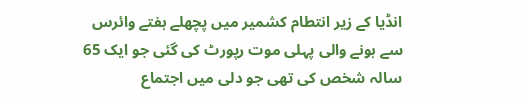انڈیا کے زیر انتطام کشمیر میں پچھلے ہفتے وائرس سے ہونے والی پہلی موت رپورٹ کی گئی جو ایک 65 سالہ شخص کی تھی جو دلی میں اجتماع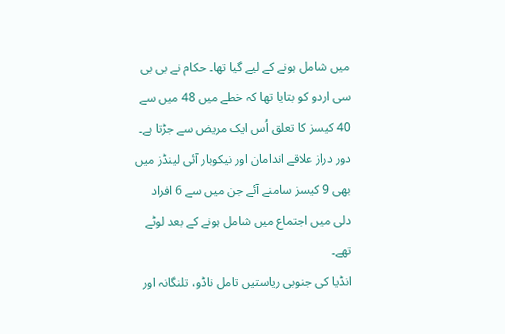میں شامل ہونے کے لیے گیا تھا۔ حکام نے بی بی سی اردو کو بتایا تھا کہ خطے میں 48 میں سے 40 کیسز کا تعلق اُس ایک مریض سے جڑتا ہے۔ دور دراز علاقے اندامان اور نیکوبار آئی لینڈز میں بھی 9 کیسز سامنے آئے جن میں سے 6 افراد دلی میں اجتماع میں شامل ہونے کے بعد لوٹے تھے۔
انڈیا کی جنوبی ریاستیں تامل ناڈو، تلنگانہ اور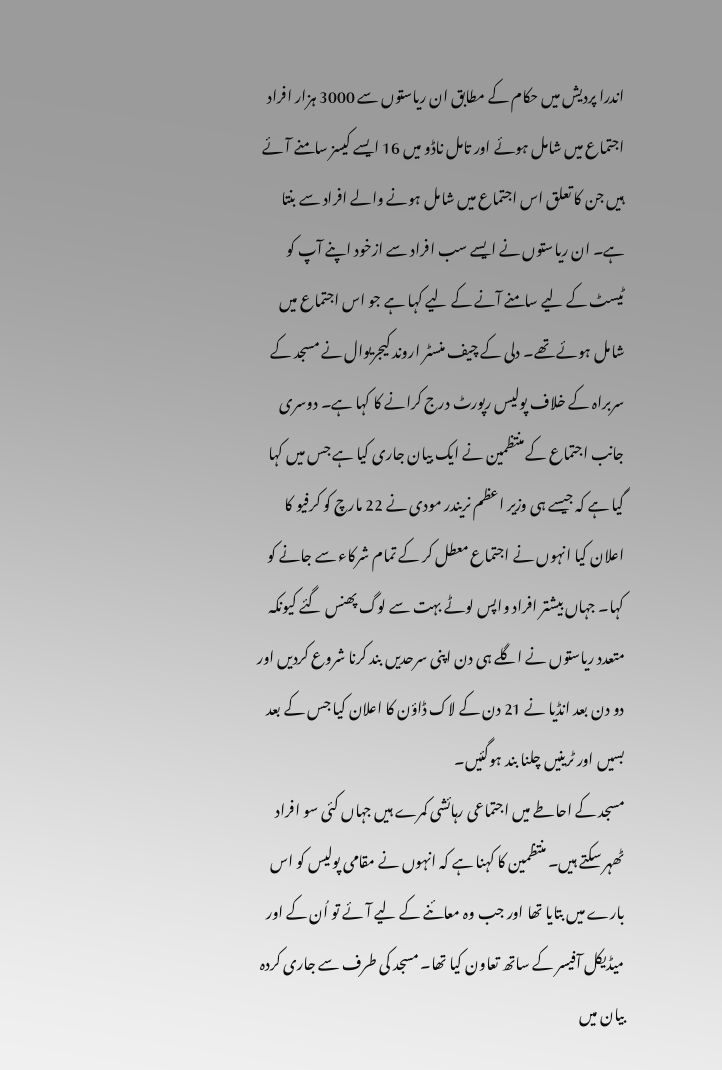اندرا پردیش میں حکام کے مطابق ان ریاستوں سے 3000 ہزار افراد اجتماع میں شامل ہوئے اور تامل ناڈو میں 16 ایسے کیسز سامنے آئے ہیں جن کا تعلق اس اجتماع میں شامل ہونے والے افراد سے بنتا ہے۔ ان ریاستوں نے ایسے سب افراد سے ازخود اپنے آپ کو ٹیسٹ کے لیے سامنے آنے کے لیے کہا ہے جو اس اجتماع میں شامل ہوئے تھے۔ دلی کے چیف منسٹر اروند کیجریوال نے مسجد کے سربراہ کے خلاف پولیس رپورٹ درج کرانے کا کہا ہے۔ دوسری جانب اجتماع کے منتظمین نے ایک بیان جاری کیا ہے جس میں کہا گیا ہے کہ جیسے ہی وزیر اعظم نریندر مودی نے 22 مارچ کو کرفیو کا اعلان کیا انہوں نے اجتماع معطل کر کے تمام شرکاء سے جانے کو کہا۔ جہاں بیشتر افراد واپس لوٹے بہت سے لوگ پھنس گئے کیونکہ متعدد ریاستوں نے اگلے ہی دن اپنی سرحدیں بند کرنا شروع کردیں اور دو دن بعد انڈیا نے 21 دن کے لاک ڈاؤن کا اعلان کیا جس کے بعد بسیں اور ٹرینیں چلنا بند ہوگئیں۔
مسجد کے احاطے میں اجتماعی رہائشی کمرے ہیں جہاں کئی سو افراد ٹھہر سکتے ہیں۔ منتظمین کا کہنا ہے کہ انہوں نے مقامی پولیس کو اس بارے میں بتایا تھا اور جب وہ معائنے کے لیے آئے تو اُن کے اور میڈیکل آفیسر کے ساتھ تعاون کیا تھا۔ مسجد کی طرف سے جاری کردہ بیان میں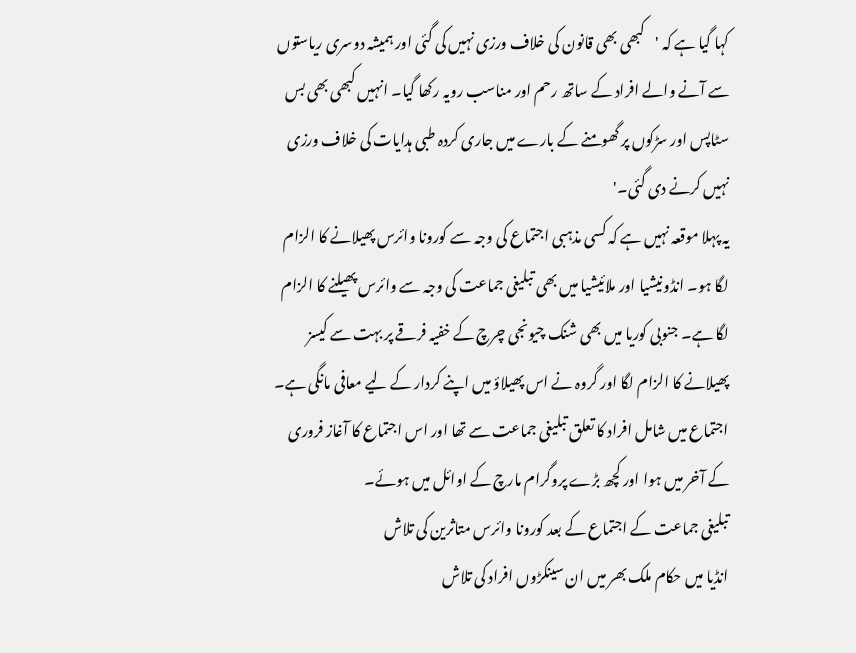کہا گیا ہے کہ 'کبھی بھی قانون کی خلاف ورزی نہیں کی گئی اور ہمیشہ دوسری ریاستوں سے آنے والے افراد کے ساتھ رحم اور مناسب رویہ رکھا گیا۔ انہیں کبھی بھی بس سٹاپس اور سڑکوں پر گھومنے کے بارے میں جاری کردہ طبی ہدایات کی خلاف ورزی نہیں کرنے دی گئی۔'
یہ پہلا موقعہ نہیں ہے کہ کسی مذہبی اجتماع کی وجہ سے کورونا وائرس پھیلانے کا الزام لگا ہو۔ انڈونیشیا اور ملائیشیا میں بھی تبلیغی جماعت کی وجہ سے وائرس پھیلنے کا الزام لگا ہے۔ جنوبی کوریا میں بھی شنک چیونجی چرچ کے خفیہ فرقے پر بہت سے کیسز پھیلانے کا الزام لگا اور گروہ نے اس پھیلاؤ میں اپنے کردار کے لیے معافی مانگی ہے۔
اجتماع میں شامل افراد کا تعلق تبلیغی جماعت سے تھا اور اس اجتماع کا آغاز فروری کے آخر میں ہوا اور کچھ بڑے پروگرام مارچ کے اوائل میں ہوئے۔
تبلیغی جماعت کے اجتماع کے بعد کورونا وائرس متاثرین کی تلاش
انڈیا میں حکام ملک بھر میں ان سینکڑوں افراد کی تلاش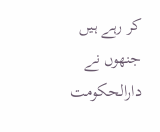کر رہے ہیں جنھوں نے دارالحکومت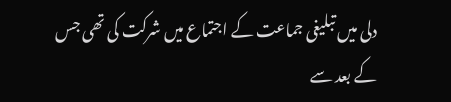دلی میں تبلیغی جماعت کے اجتماع میں شرکت کی تھی جس کے بعد سے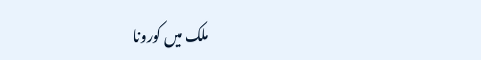ملک میں کورونا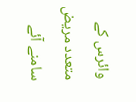وائرس کے متعدد مریض سامنے آئے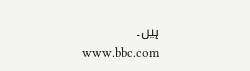ہیں۔
www.bbc.com